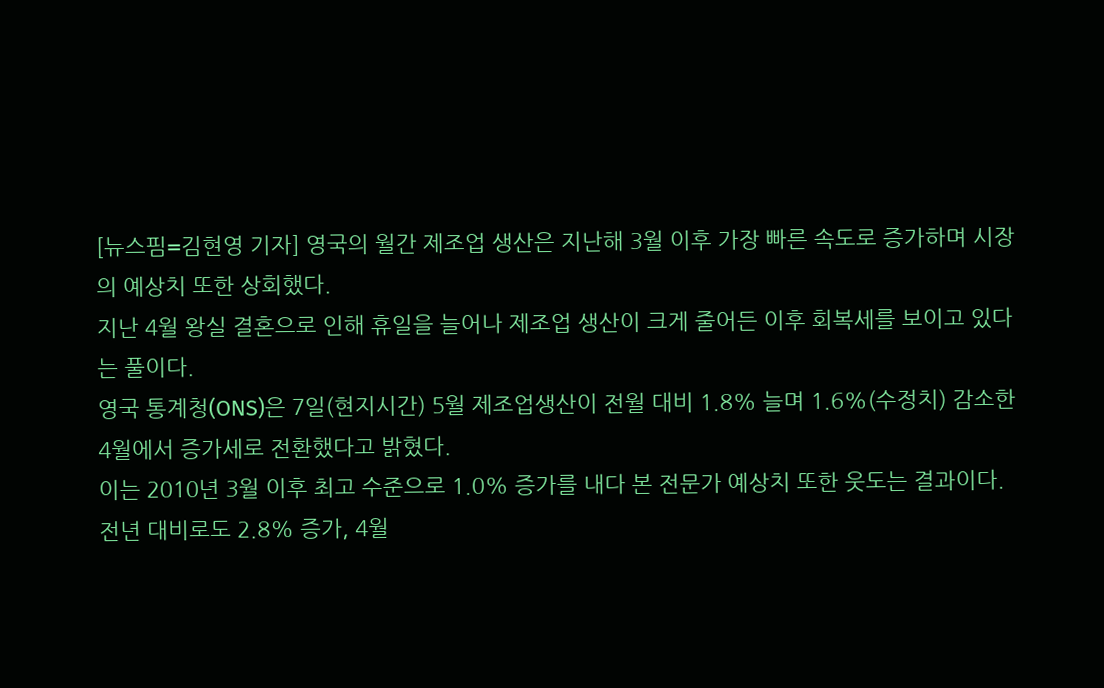[뉴스핌=김현영 기자] 영국의 월간 제조업 생산은 지난해 3월 이후 가장 빠른 속도로 증가하며 시장의 예상치 또한 상회했다.
지난 4월 왕실 결혼으로 인해 휴일을 늘어나 제조업 생산이 크게 줄어든 이후 회복세를 보이고 있다는 풀이다.
영국 통계청(ONS)은 7일(현지시간) 5월 제조업생산이 전월 대비 1.8% 늘며 1.6%(수정치) 감소한 4월에서 증가세로 전환했다고 밝혔다.
이는 2010년 3월 이후 최고 수준으로 1.0% 증가를 내다 본 전문가 예상치 또한 웃도는 결과이다.
전년 대비로도 2.8% 증가, 4월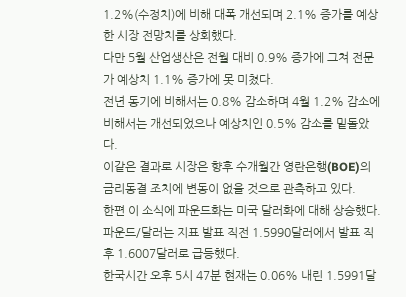1.2%(수정치)에 비해 대폭 개선되며 2.1% 증가를 예상한 시장 전망치를 상회했다.
다만 5월 산업생산은 전월 대비 0.9% 증가에 그쳐 전문가 예상치 1.1% 증가에 못 미쳤다.
전년 동기에 비해서는 0.8% 감소하며 4월 1.2% 감소에 비해서는 개선되었으나 예상치인 0.5% 감소를 밑돌았다.
이같은 결과로 시장은 향후 수개월간 영란은행(BOE)의 금리동결 조치에 변동이 없을 것으로 관측하고 있다.
한편 이 소식에 파운드화는 미국 달러화에 대해 상승했다.
파운드/달러는 지표 발표 직전 1.5990달러에서 발표 직후 1.6007달러로 급등했다.
한국시간 오후 5시 47분 현재는 0.06% 내린 1.5991달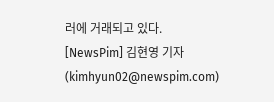러에 거래되고 있다.
[NewsPim] 김현영 기자 (kimhyun02@newspim.com)